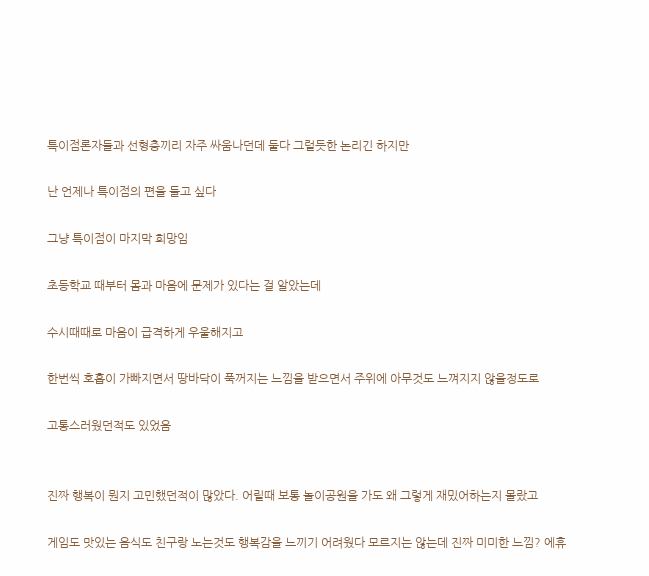특이점론자들과 선형충끼리 자주 싸움나던데 둘다 그럴듯한 논리긴 하지만

난 언제나 특이점의 편을 들고 싶다

그냥 특이점이 마지막 희망임

초등학교 때부터 몸과 마음에 문제가 있다는 걸 알았는데

수시때때로 마음이 급격하게 우울해지고

한번씩 호흡이 가빠지면서 땅바닥이 푹꺼지는 느낌을 받으면서 주위에 아무것도 느껴지지 않을정도로

고통스러웠던적도 있었음


진짜 행복이 뭔지 고민했던적이 많았다. 어릴때 보통 놀이공원을 가도 왜 그렇게 재밌어하는지 몰랐고

게임도 맛있는 음식도 친구랑 노는것도 행복감을 느끼기 어려웠다 모르지는 않는데 진짜 미미한 느낌? 에휴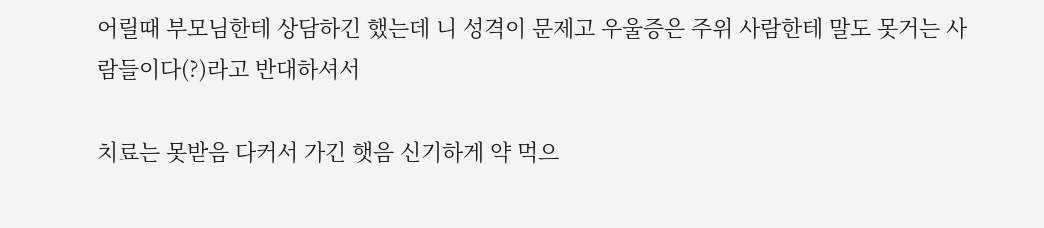어릴때 부모님한테 상담하긴 했는데 니 성격이 문제고 우울증은 주위 사람한테 말도 못거는 사람들이다(?)라고 반대하셔서

치료는 못받음 다커서 가긴 햇음 신기하게 약 먹으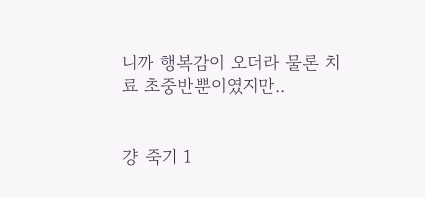니까 행복감이 오더라 물론 치료 초중반뿐이였지만..


걍 죽기 1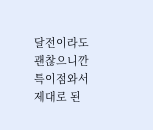달전이라도 괜찮으니깐 특이점와서 제대로 된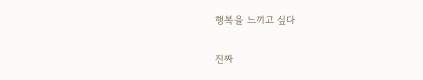행복을 느끼고 싶다

진짜